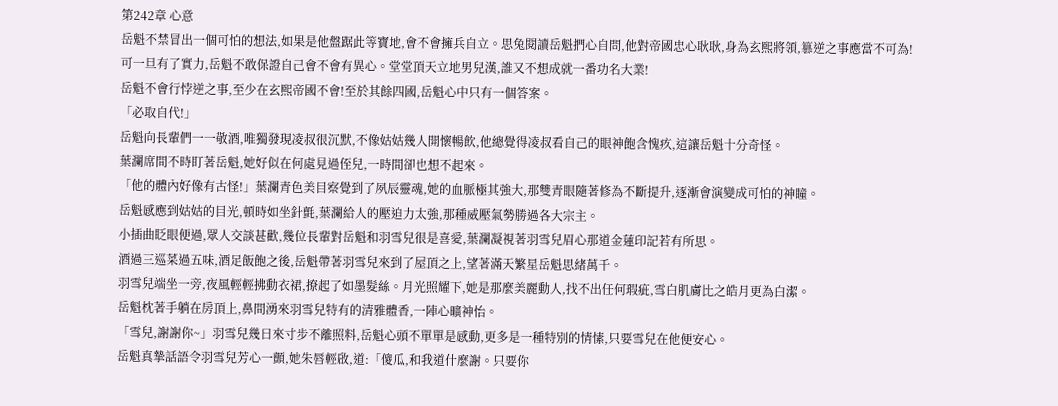第242章 心意
岳魁不禁冒出一個可怕的想法,如果是他盤踞此等寶地,會不會擁兵自立。思兔閱讀岳魁捫心自問,他對帝國忠心耿耿,身為玄熙將領,篡逆之事應當不可為!
可一旦有了實力,岳魁不敢保證自己會不會有異心。堂堂頂天立地男兒漢,誰又不想成就一番功名大業!
岳魁不會行悖逆之事,至少在玄熙帝國不會!至於其餘四國,岳魁心中只有一個答案。
「必取自代!」
岳魁向長輩們一一敬酒,唯獨發現凌叔很沉默,不像姑姑幾人開懷暢飲,他總覺得凌叔看自己的眼神飽含愧疚,這讓岳魁十分奇怪。
葉瀾席間不時盯著岳魁,她好似在何處見過侄兒,一時間卻也想不起來。
「他的體內好像有古怪!」葉瀾青色美目察覺到了夙辰靈魂,她的血脈極其強大,那雙青眼隨著修為不斷提升,逐漸會演變成可怕的神瞳。
岳魁感應到姑姑的目光,頓時如坐針氈,葉瀾給人的壓迫力太強,那種威壓氣勢勝過各大宗主。
小插曲眨眼便過,眾人交談甚歡,幾位長輩對岳魁和羽雪兒很是喜愛,葉瀾凝視著羽雪兒眉心那道金蓮印記若有所思。
酒過三巡菜過五味,酒足飯飽之後,岳魁帶著羽雪兒來到了屋頂之上,望著滿天繁星岳魁思緒萬千。
羽雪兒端坐一旁,夜風輕輕拂動衣裙,撩起了如墨髮絲。月光照耀下,她是那麼美麗動人,找不出任何瑕疵,雪白肌膚比之皓月更為白潔。
岳魁枕著手躺在房頂上,鼻間湧來羽雪兒特有的清雅體香,一陣心曠神怡。
「雪兒,謝謝你~」羽雪兒幾日來寸步不離照料,岳魁心頭不單單是感動,更多是一種特別的情愫,只要雪兒在他便安心。
岳魁真摯話語令羽雪兒芳心一顫,她朱唇輕啟,道:「傻瓜,和我道什麼謝。只要你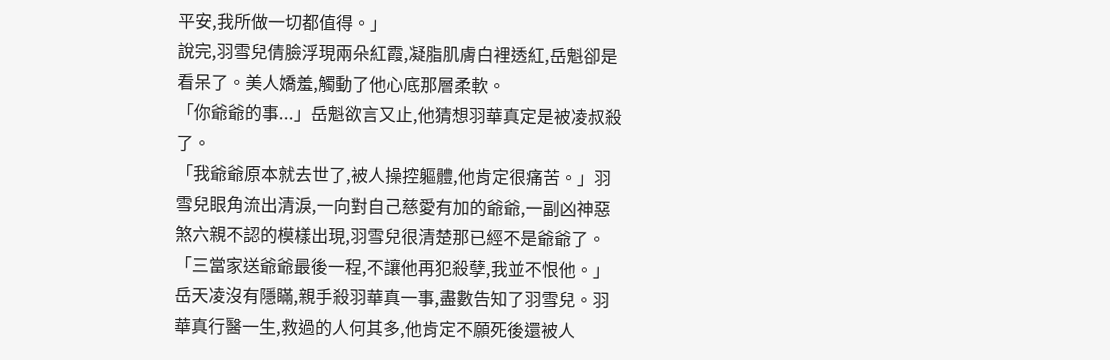平安,我所做一切都值得。」
說完,羽雪兒倩臉浮現兩朵紅霞,凝脂肌膚白裡透紅,岳魁卻是看呆了。美人嬌羞,觸動了他心底那層柔軟。
「你爺爺的事...」岳魁欲言又止,他猜想羽華真定是被凌叔殺了。
「我爺爺原本就去世了,被人操控軀體,他肯定很痛苦。」羽雪兒眼角流出清淚,一向對自己慈愛有加的爺爺,一副凶神惡煞六親不認的模樣出現,羽雪兒很清楚那已經不是爺爺了。
「三當家送爺爺最後一程,不讓他再犯殺孽,我並不恨他。」
岳天凌沒有隱瞞,親手殺羽華真一事,盡數告知了羽雪兒。羽華真行醫一生,救過的人何其多,他肯定不願死後還被人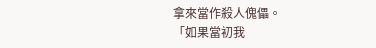拿來當作殺人傀儡。
「如果當初我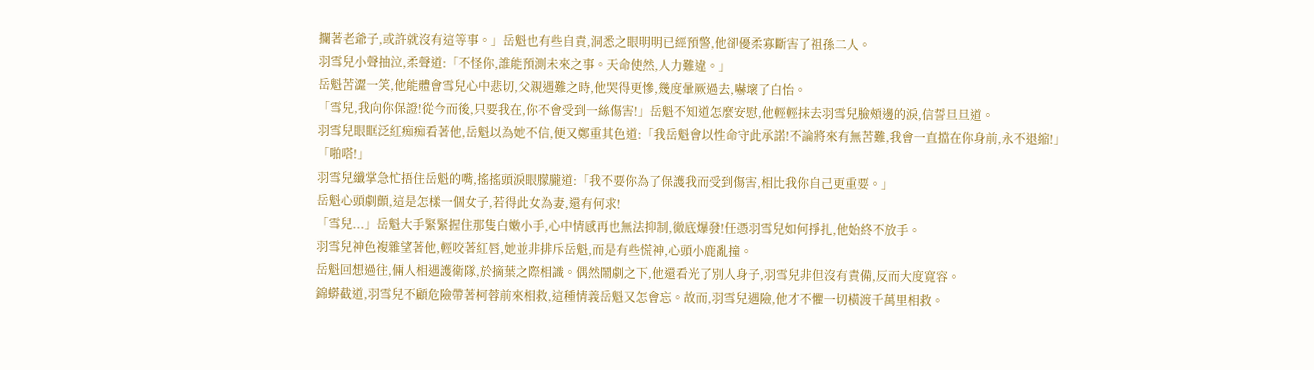攔著老爺子,或許就沒有這等事。」岳魁也有些自責,洞悉之眼明明已經預警,他卻優柔寡斷害了祖孫二人。
羽雪兒小聲抽泣,柔聲道:「不怪你,誰能預測未來之事。天命使然,人力難違。」
岳魁苦澀一笑,他能體會雪兒心中悲切,父親遇難之時,他哭得更慘,幾度暈厥過去,嚇壞了白怡。
「雪兒,我向你保證!從今而後,只要我在,你不會受到一絲傷害!」岳魁不知道怎麼安慰,他輕輕抹去羽雪兒臉頰邊的淚,信誓旦旦道。
羽雪兒眼眶泛紅痴痴看著他,岳魁以為她不信,便又鄭重其色道:「我岳魁會以性命守此承諾!不論將來有無苦難,我會一直擋在你身前,永不退縮!」
「啪嗒!」
羽雪兒纖掌急忙捂住岳魁的嘴,搖搖頭淚眼朦朧道:「我不要你為了保護我而受到傷害,相比我你自己更重要。」
岳魁心頭劇顫,這是怎樣一個女子,若得此女為妻,還有何求!
「雪兒...」岳魁大手緊緊握住那隻白嫩小手,心中情感再也無法抑制,徹底爆發!任憑羽雪兒如何掙扎,他始終不放手。
羽雪兒神色複雜望著他,輕咬著紅唇,她並非排斥岳魁,而是有些慌神,心頭小鹿亂撞。
岳魁回想過往,倆人相遇護衛隊,於摘葉之際相識。偶然鬧劇之下,他還看光了別人身子,羽雪兒非但沒有責備,反而大度寬容。
錦蟒截道,羽雪兒不顧危險帶著柯蓉前來相救,這種情義岳魁又怎會忘。故而,羽雪兒遇險,他才不懼一切橫渡千萬里相救。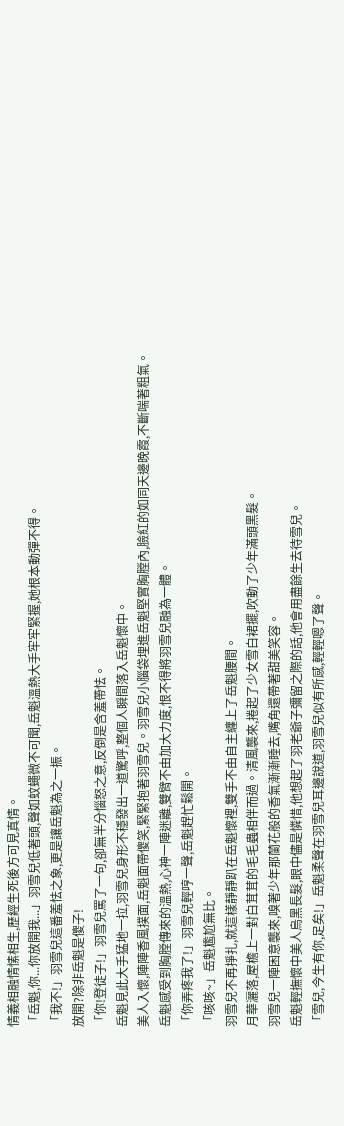情義相融情愫相生,歷經生死後方可見真情。
「岳魁,你...你放開我...」羽雪兒低著頭,聲如蚊蠅微不可聞,岳魁溫熱大手牢牢緊握,她根本動彈不得。
「我不!」羽雪兒這番羞怯之象,更是讓岳魁為之一振。
放開?除非岳魁是傻子!
「你!登徒子!」羽雪兒罵了一句,卻無半分惱怒之意,反倒是含羞帶怯。
岳魁見此大手猛地一拉,羽雪兒身形不穩發出一道驚呼,整個人瞬間落入岳魁懷中。
美人入懷,陣陣香風撲面,岳魁面帶傻笑,緊緊抱著羽雪兒。羽雪兒小腦袋埋進岳魁堅實胸膛內,臉紅的如同天邊晚霞,不斷喘著粗氣。
岳魁感受到胸膛傳來的溫熱,心神一陣迷離,雙臂不由加大力度,恨不得將羽雪兒融為一體。
「你弄疼我了!」羽雪兒輕哼一聲,岳魁趕忙鬆開。
「咳咳~」岳魁尷尬無比。
羽雪兒不再掙扎,就這樣靜靜趴在岳魁懷裡,雙手不由自主纏上了岳魁腰間。
月華灑落,屋檐上一對白茸茸的毛毛蟲相伴而過。清風襲來,捲起了少女雪白裙擺,吹動了少年滿頭黑髮。
羽雪兒一陣困意襲來,嗅著少年那蘭花般的香氣漸漸睡去,嘴角還帶著甜美笑容。
岳魁輕撫懷中美人烏黑長髮,眼中儘是憐惜,他想起了羽老爺子彌留之際的話,他會用盡餘生去待雪兒。
「雪兒,今生有你,足矣!」岳魁柔聲在羽雪兒耳邊說道,羽雪兒似有所感,輕輕嗯了聲。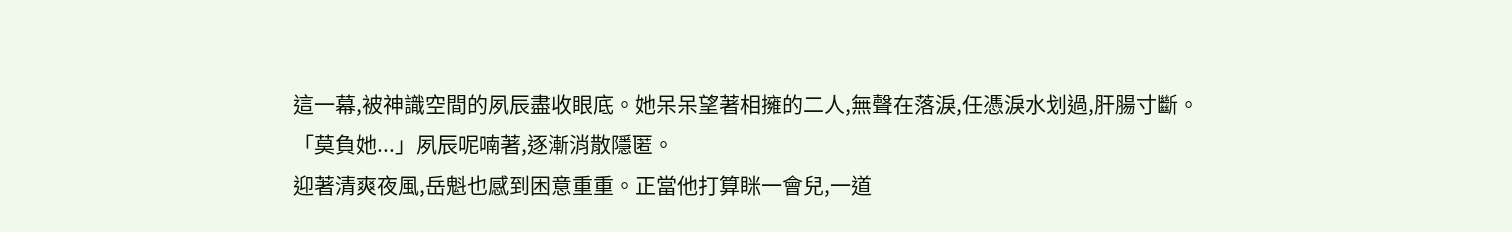這一幕,被神識空間的夙辰盡收眼底。她呆呆望著相擁的二人,無聲在落淚,任憑淚水划過,肝腸寸斷。
「莫負她...」夙辰呢喃著,逐漸消散隱匿。
迎著清爽夜風,岳魁也感到困意重重。正當他打算眯一會兒,一道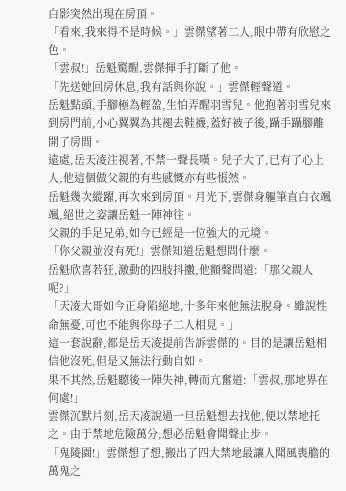白影突然出現在房頂。
「看來,我來得不是時候。」雲傑望著二人,眼中帶有欣慰之色。
「雲叔!」岳魁驚醒,雲傑揮手打斷了他。
「先送她回房休息,我有話與你說。」雲傑輕聲道。
岳魁點頭,手腳極為輕盈,生怕弄醒羽雪兒。他抱著羽雪兒來到房門前,小心翼翼為其褪去鞋襪,蓋好被子後,躡手躡腳離開了房間。
遠處,岳天凌注視著,不禁一聲長嘆。兒子大了,已有了心上人,他這個做父親的有些感慨亦有些悵然。
岳魁幾次縱躍,再次來到房頂。月光下,雲傑身軀筆直白衣颯颯,絕世之姿讓岳魁一陣神往。
父親的手足兄弟,如今已經是一位強大的元境。
「你父親並沒有死!」雲傑知道岳魁想問什麼。
岳魁欣喜若狂,激動的四肢抖擻,他顫聲問道:「那父親人呢?」
「天凌大哥如今正身陷絕地,十多年來他無法脫身。雖說性命無憂,可也不能與你母子二人相見。」
這一套說辭,都是岳天凌提前告訴雲傑的。目的是讓岳魁相信他沒死,但是又無法行動自如。
果不其然,岳魁聽後一陣失神,轉而亢奮道:「雲叔,那地界在何處!」
雲傑沉默片刻,岳天凌說過一旦岳魁想去找他,便以禁地托之。由于禁地危險萬分,想必岳魁會聞聲止步。
「鬼陵園!」雲傑想了想,搬出了四大禁地最讓人聞風喪膽的萬鬼之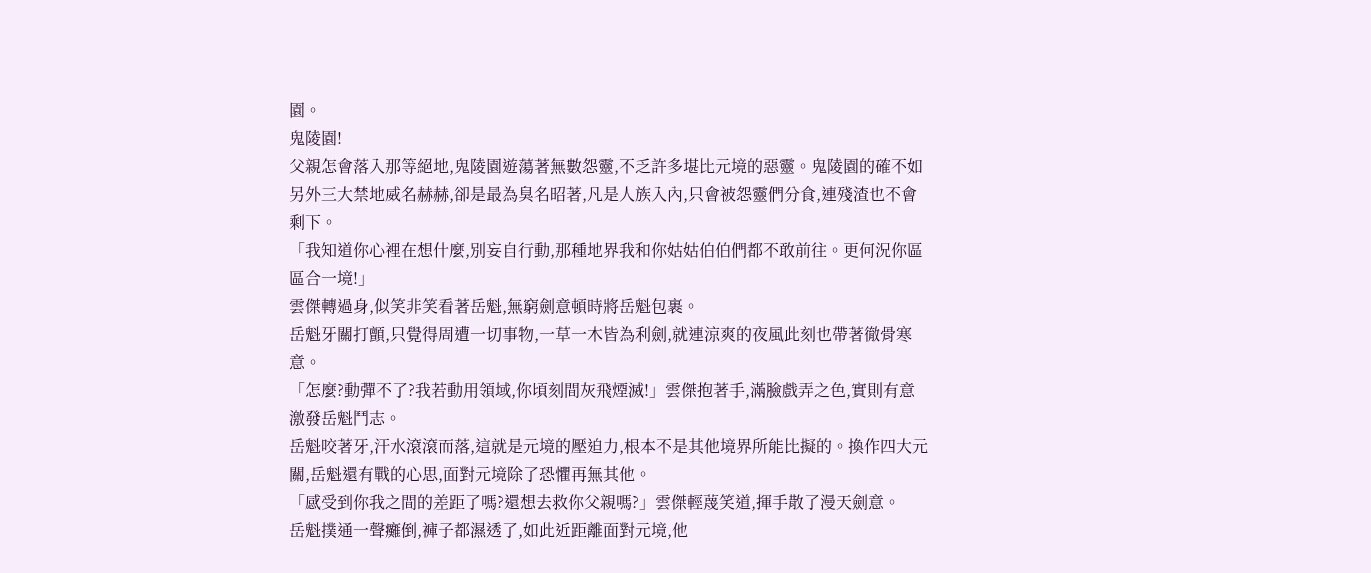園。
鬼陵園!
父親怎會落入那等絕地,鬼陵園遊蕩著無數怨靈,不乏許多堪比元境的惡靈。鬼陵園的確不如另外三大禁地威名赫赫,卻是最為臭名昭著,凡是人族入內,只會被怨靈們分食,連殘渣也不會剩下。
「我知道你心裡在想什麼,別妄自行動,那種地界我和你姑姑伯伯們都不敢前往。更何況你區區合一境!」
雲傑轉過身,似笑非笑看著岳魁,無窮劍意頓時將岳魁包裹。
岳魁牙關打顫,只覺得周遭一切事物,一草一木皆為利劍,就連涼爽的夜風此刻也帶著徹骨寒意。
「怎麼?動彈不了?我若動用領域,你頃刻間灰飛煙滅!」雲傑抱著手,滿臉戲弄之色,實則有意激發岳魁鬥志。
岳魁咬著牙,汗水滾滾而落,這就是元境的壓迫力,根本不是其他境界所能比擬的。換作四大元關,岳魁還有戰的心思,面對元境除了恐懼再無其他。
「感受到你我之間的差距了嗎?還想去救你父親嗎?」雲傑輕蔑笑道,揮手散了漫天劍意。
岳魁撲通一聲癱倒,褲子都濕透了,如此近距離面對元境,他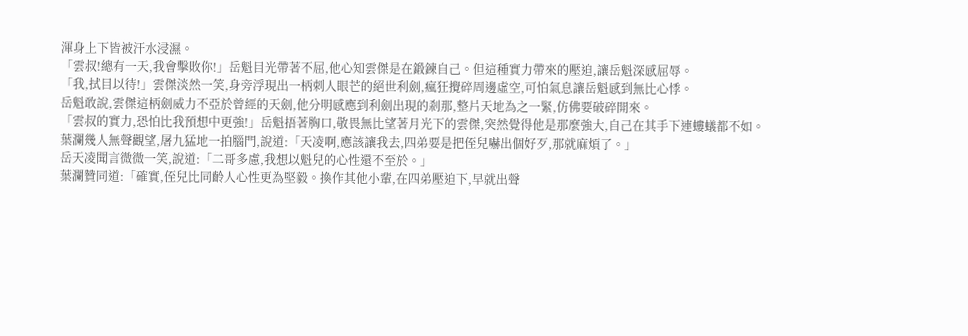渾身上下皆被汗水浸濕。
「雲叔!總有一天,我會擊敗你!」岳魁目光帶著不屈,他心知雲傑是在鍛鍊自己。但這種實力帶來的壓迫,讓岳魁深感屈辱。
「我,拭目以待!」雲傑淡然一笑,身旁浮現出一柄刺人眼芒的絕世利劍,瘋狂攪碎周邊虛空,可怕氣息讓岳魁感到無比心悸。
岳魁敢說,雲傑這柄劍威力不亞於曾經的天劍,他分明感應到利劍出現的剎那,整片天地為之一緊,仿佛要破碎開來。
「雲叔的實力,恐怕比我預想中更強!」岳魁捂著胸口,敬畏無比望著月光下的雲傑,突然覺得他是那麼強大,自己在其手下連螻蟻都不如。
葉瀾幾人無聲觀望,屠九猛地一拍腦門,說道:「天凌啊,應該讓我去,四弟要是把侄兒嚇出個好歹,那就麻煩了。」
岳天凌聞言微微一笑,說道:「二哥多慮,我想以魁兒的心性還不至於。」
葉瀾贊同道:「確實,侄兒比同齡人心性更為堅毅。換作其他小輩,在四弟壓迫下,早就出聲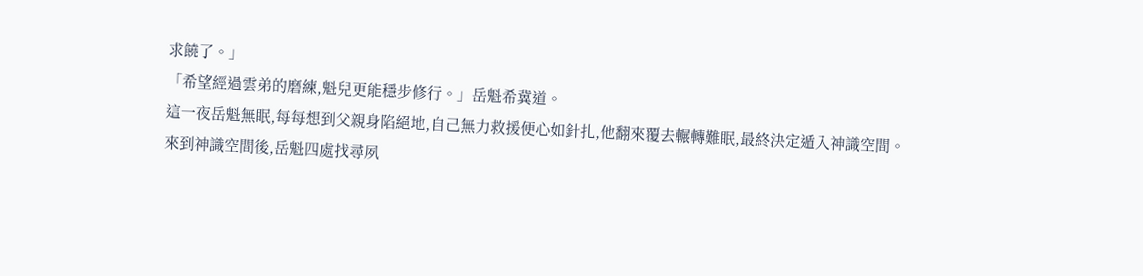求饒了。」
「希望經過雲弟的磨練,魁兒更能穩步修行。」岳魁希冀道。
這一夜岳魁無眠,每每想到父親身陷絕地,自己無力救援便心如針扎,他翻來覆去輾轉難眠,最終決定遁入神識空間。
來到神識空間後,岳魁四處找尋夙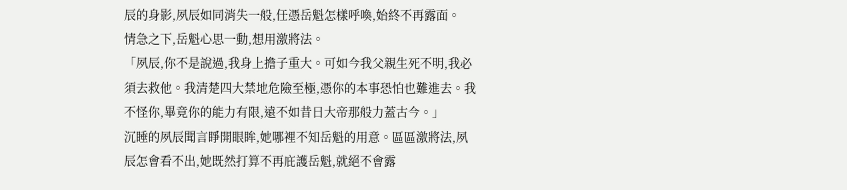辰的身影,夙辰如同消失一般,任憑岳魁怎樣呼喚,始終不再露面。
情急之下,岳魁心思一動,想用激將法。
「夙辰,你不是說過,我身上擔子重大。可如今我父親生死不明,我必須去救他。我清楚四大禁地危險至極,憑你的本事恐怕也難進去。我不怪你,畢竟你的能力有限,遠不如昔日大帝那般力蓋古今。」
沉睡的夙辰聞言睜開眼眸,她哪裡不知岳魁的用意。區區激將法,夙辰怎會看不出,她既然打算不再庇護岳魁,就絕不會露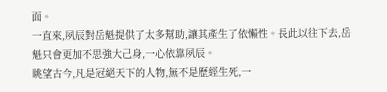面。
一直來,夙辰對岳魁提供了太多幫助,讓其產生了依懶性。長此以往下去,岳魁只會更加不思強大己身,一心依靠夙辰。
眺望古今,凡是冠絕天下的人物,無不是歷經生死,一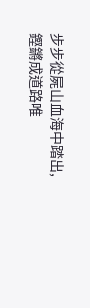步步從屍山血海中踏出,鏗鏘成道路唯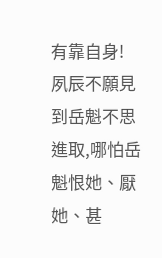有靠自身!
夙辰不願見到岳魁不思進取,哪怕岳魁恨她、厭她、甚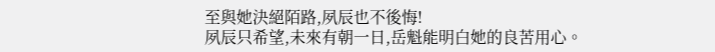至與她決絕陌路,夙辰也不後悔!
夙辰只希望,未來有朝一日,岳魁能明白她的良苦用心。